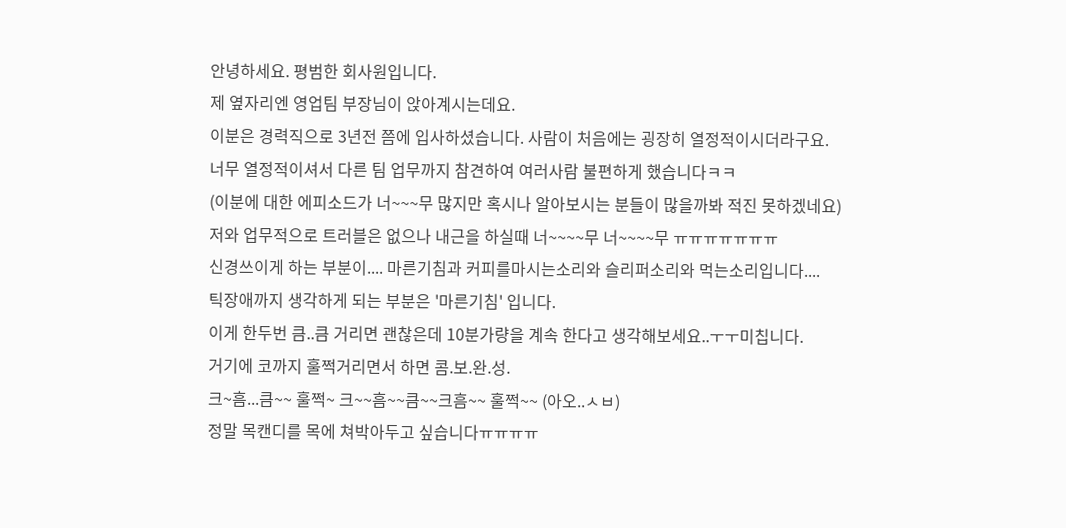안녕하세요. 평범한 회사원입니다.
제 옆자리엔 영업팀 부장님이 앉아계시는데요.
이분은 경력직으로 3년전 쯤에 입사하셨습니다. 사람이 처음에는 굉장히 열정적이시더라구요.
너무 열정적이셔서 다른 팀 업무까지 참견하여 여러사람 불편하게 했습니다ㅋㅋ
(이분에 대한 에피소드가 너~~~무 많지만 혹시나 알아보시는 분들이 많을까봐 적진 못하겠네요)
저와 업무적으로 트러블은 없으나 내근을 하실때 너~~~~무 너~~~~무 ㅠㅠㅠㅠㅠㅠㅠ
신경쓰이게 하는 부분이.... 마른기침과 커피를마시는소리와 슬리퍼소리와 먹는소리입니다....
틱장애까지 생각하게 되는 부분은 '마른기침' 입니다.
이게 한두번 큼..큼 거리면 괜찮은데 10분가량을 계속 한다고 생각해보세요..ㅜㅜ미칩니다.
거기에 코까지 훌쩍거리면서 하면 콤.보.완.성.
크~흠...큼~~ 훌쩍~ 크~~흠~~큼~~크흠~~ 훌쩍~~ (아오..ㅅㅂ)
정말 목캔디를 목에 쳐박아두고 싶습니다ㅠㅠㅠㅠ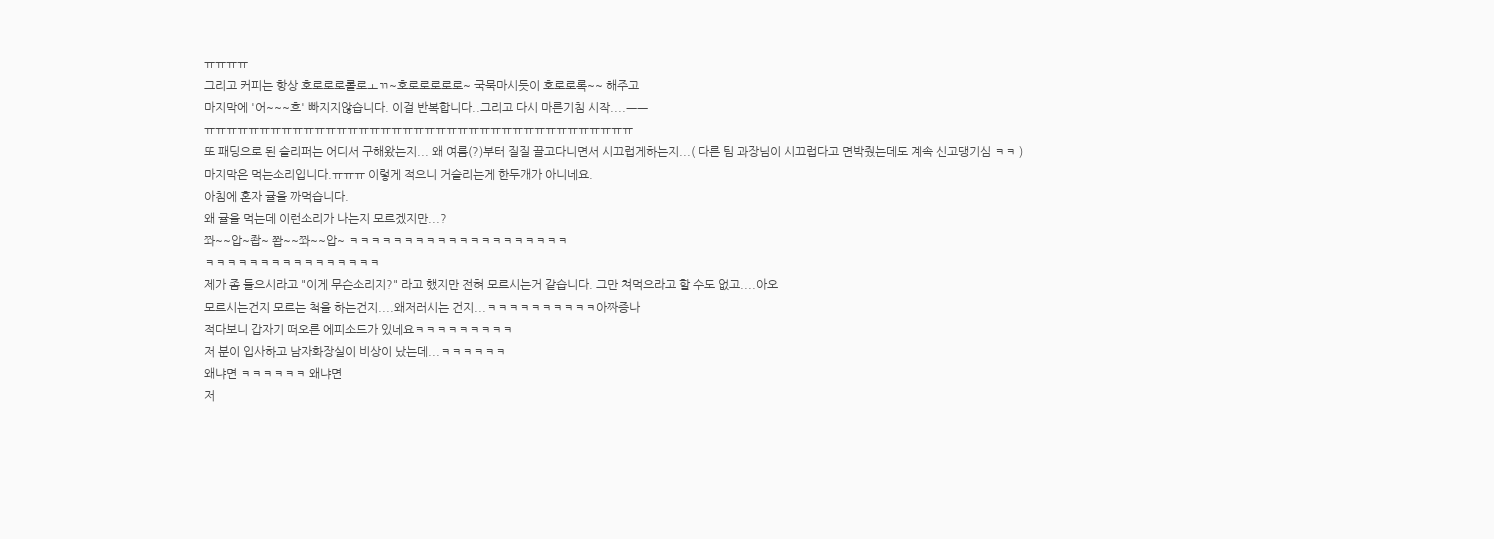ㅠㅠㅠㅠ
그리고 커피는 항상 호로로로롤로ㅗㄲ~호로로로로로~ 국묵마시듯이 호로로록~~ 해주고
마지막에 '어~~~흐' 빠지지않습니다. 이걸 반복합니다..그리고 다시 마른기침 시작....ㅡㅡ
ㅠㅠㅠㅠㅠㅠㅠㅠㅠㅠㅠㅠㅠㅠㅠㅠㅠㅠㅠㅠㅠㅠㅠㅠㅠㅠㅠㅠㅠㅠㅠㅠㅠㅠㅠㅠㅠㅠㅠ
또 패딩으로 된 슬리퍼는 어디서 구해왔는지... 왜 여름(?)부터 질질 끌고다니면서 시끄럽게하는지...( 다른 팀 과장님이 시끄럽다고 면박줬는데도 계속 신고댕기심 ㅋㅋ )
마지막은 먹는소리입니다.ㅠㅠㅠ 이렇게 적으니 거슬리는게 한두개가 아니네요.
아침에 혼자 귤을 까먹습니다.
왜 귤을 먹는데 이런소리가 나는지 모르겠지만...?
쫘~~압~좝~ 쫩~~쫘~~압~ ㅋㅋㅋㅋㅋㅋㅋㅋㅋㅋㅋㅋㅋㅋㅋㅋㅋㅋㅋㅋ
ㅋㅋㅋㅋㅋㅋㅋㅋㅋㅋㅋㅋㅋㅋㅋㅋ
제가 좀 들으시라고 "이게 무슨소리지?" 라고 했지만 전혀 모르시는거 같습니다. 그만 쳐먹으라고 할 수도 없고....아오
모르시는건지 모르는 척을 하는건지....왜저러시는 건지...ㅋㅋㅋㅋㅋㅋㅋㅋㅋㅋ아짜증나
적다보니 갑자기 떠오른 에피소드가 있네요ㅋㅋㅋㅋㅋㅋㅋㅋㅋ
저 분이 입사하고 남자화장실이 비상이 났는데...ㅋㅋㅋㅋㅋㅋ
왜냐면 ㅋㅋㅋㅋㅋㅋ 왜냐면
저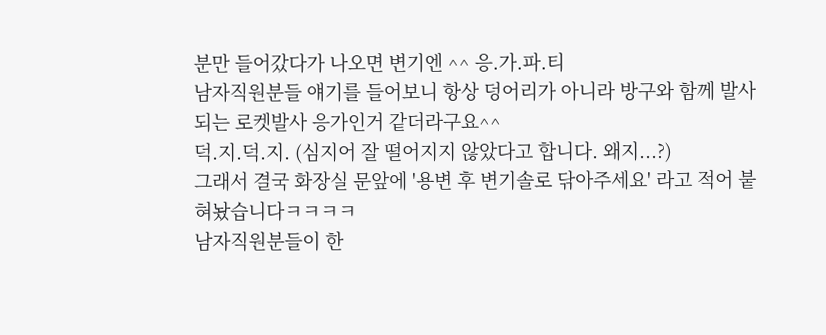분만 들어갔다가 나오면 변기엔 ^^ 응.가.파.티
남자직원분들 얘기를 들어보니 항상 덩어리가 아니라 방구와 함께 발사되는 로켓발사 응가인거 같더라구요^^
덕.지.덕.지. (심지어 잘 떨어지지 않았다고 합니다. 왜지...?)
그래서 결국 화장실 문앞에 '용변 후 변기솔로 닦아주세요' 라고 적어 붙혀놨습니다ㅋㅋㅋㅋ
남자직원분들이 한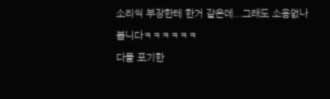소리씩 부장한테 한거 같은데...그래도 소용없나봅니다ㅋㅋㅋㅋㅋㅋ
다들 포기한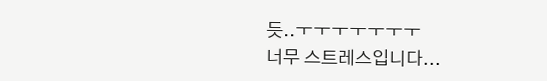듯..ㅜㅜㅜㅜㅜㅜㅜ
너무 스트레스입니다...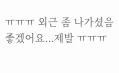ㅠㅠㅠ 외근 좀 나가셨음 좋겠어요...제발 ㅠㅠㅠ